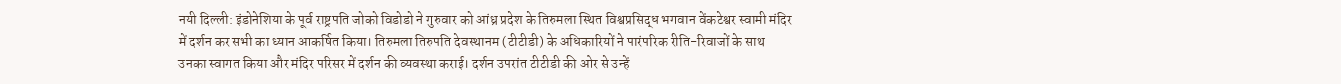नयी दिल्ली: इंडोनेशिया के पूर्व राष्ट्रपति जोको विडोडो ने गुरुवार को आंध्र प्रदेश के तिरुमला स्थित विश्वप्रसिद्ध भगवान वेंकटेश्वर स्वामी मंदिर में दर्शन कर सभी का ध्यान आकर्षित किया। तिरुमला तिरुपति देवस्थानम (टीटीडी) के अधिकारियों ने पारंपरिक रीति-रिवाजों के साथ उनका स्वागत किया और मंदिर परिसर में दर्शन की व्यवस्था कराई। दर्शन उपरांत टीटीडी की ओर से उन्हें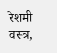रेशमी वस्त्र,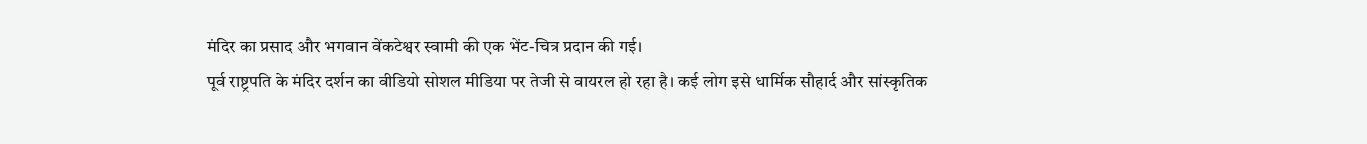मंदिर का प्रसाद और भगवान वेंकटेश्वर स्वामी की एक भेंट-चित्र प्रदान की गई।
पूर्व राष्ट्रपति के मंदिर दर्शन का वीडियो सोशल मीडिया पर तेजी से वायरल हो रहा है। कई लोग इसे धार्मिक सौहार्द और सांस्कृतिक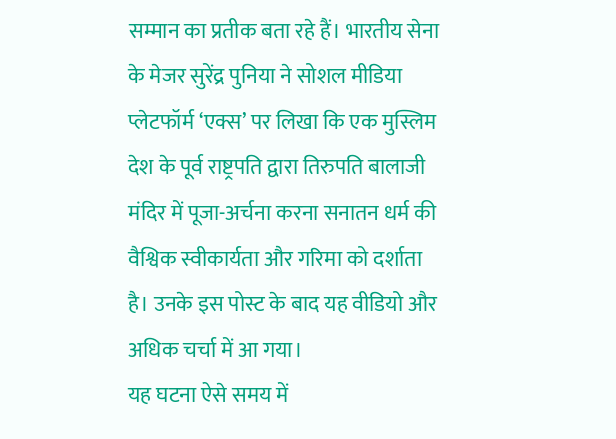सम्मान का प्रतीक बता रहे हैं। भारतीय सेना के मेजर सुरेंद्र पुनिया ने सोशल मीडिया प्लेटफॉर्म ‘एक्स’ पर लिखा कि एक मुस्लिम देश के पूर्व राष्ट्रपति द्वारा तिरुपति बालाजी मंदिर में पूजा-अर्चना करना सनातन धर्म की वैश्विक स्वीकार्यता और गरिमा को दर्शाता है। उनके इस पोस्ट के बाद यह वीडियो और अधिक चर्चा में आ गया।
यह घटना ऐसे समय में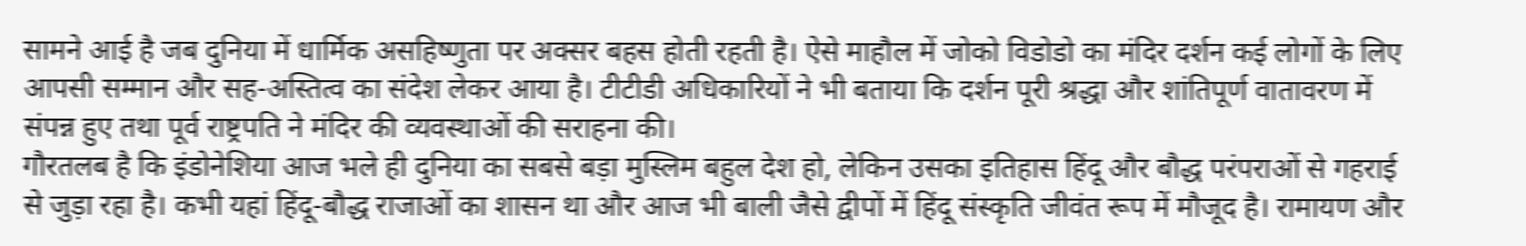सामने आई है जब दुनिया में धार्मिक असहिष्णुता पर अक्सर बहस होती रहती है। ऐसे माहौल में जोको विडोडो का मंदिर दर्शन कई लोगों के लिए आपसी सम्मान और सह-अस्तित्व का संदेश लेकर आया है। टीटीडी अधिकारियों ने भी बताया कि दर्शन पूरी श्रद्धा और शांतिपूर्ण वातावरण में संपन्न हुए तथा पूर्व राष्ट्रपति ने मंदिर की व्यवस्थाओं की सराहना की।
गौरतलब है कि इंडोनेशिया आज भले ही दुनिया का सबसे बड़ा मुस्लिम बहुल देश हो, लेकिन उसका इतिहास हिंदू और बौद्ध परंपराओं से गहराई से जुड़ा रहा है। कभी यहां हिंदू-बौद्ध राजाओं का शासन था और आज भी बाली जैसे द्वीपों में हिंदू संस्कृति जीवंत रूप में मौजूद है। रामायण और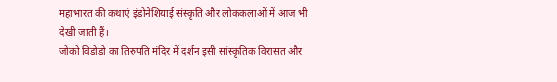महाभारत की कथाएं इंडोनेशियाई संस्कृति और लोककलाओं में आज भी देखी जाती हैं।
जोको विडोडो का तिरुपति मंदिर में दर्शन इसी सांस्कृतिक विरासत और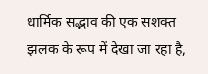धार्मिक सद्भाव की एक सशक्त झलक के रूप में देखा जा रहा है,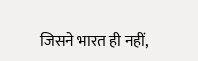जिसने भारत ही नहीं,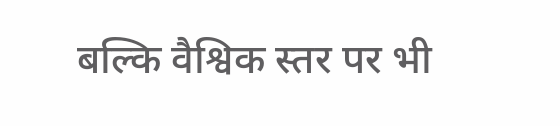बल्कि वैश्विक स्तर पर भी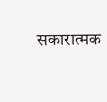सकारात्मक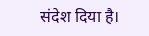संदेश दिया है।